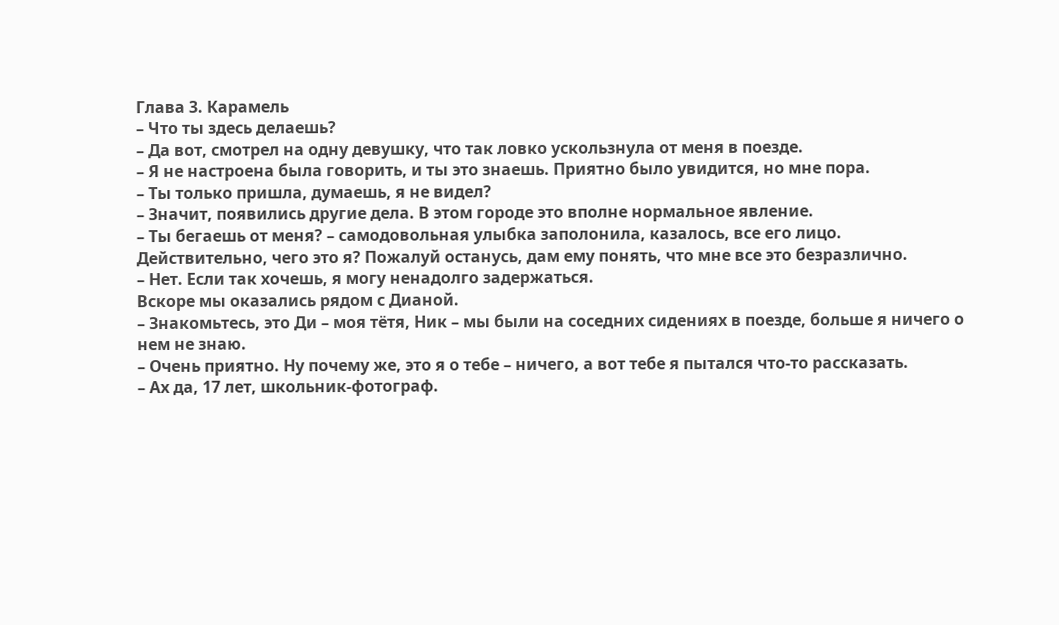Глава 3. Карамель
– Что ты здесь делаешь?
– Да вот, смотрел на одну девушку, что так ловко ускользнула от меня в поезде.
– Я не настроена была говорить, и ты это знаешь. Приятно было увидится, но мне пора.
– Ты только пришла, думаешь, я не видел?
– Значит, появились другие дела. В этом городе это вполне нормальное явление.
– Ты бегаешь от меня? – самодовольная улыбка заполонила, казалось, все его лицо.
Действительно, чего это я? Пожалуй останусь, дам ему понять, что мне все это безразлично.
– Нет. Если так хочешь, я могу ненадолго задержаться.
Вскоре мы оказались рядом с Дианой.
– Знакомьтесь, это Ди – моя тётя, Ник – мы были на соседних сидениях в поезде, больше я ничего о нем не знаю.
– Очень приятно. Ну почему же, это я о тебе – ничего, а вот тебе я пытался что-то рассказать.
– Ах да, 17 лет, школьник-фотограф.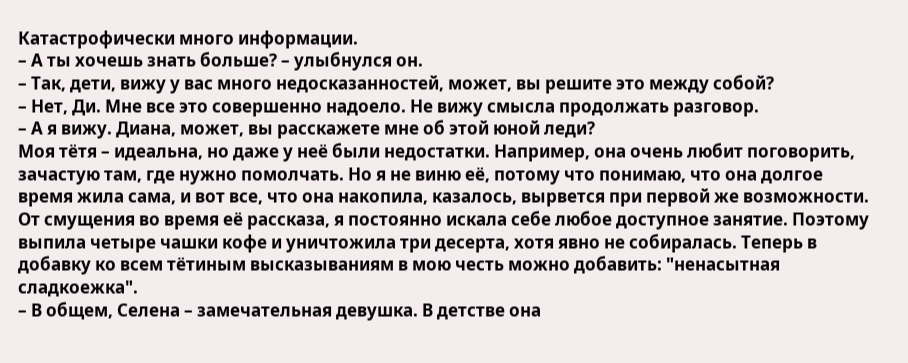Катастрофически много информации.
– А ты хочешь знать больше? – улыбнулся он.
– Так, дети, вижу у вас много недосказанностей, может, вы решите это между собой?
– Нет, Ди. Мне все это совершенно надоело. Не вижу смысла продолжать разговор.
– А я вижу. Диана, может, вы расскажете мне об этой юной леди?
Моя тётя – идеальна, но даже у неё были недостатки. Например, она очень любит поговорить, зачастую там, где нужно помолчать. Но я не виню её, потому что понимаю, что она долгое время жила сама, и вот все, что она накопила, казалось, вырвется при первой же возможности. От смущения во время её рассказа, я постоянно искала себе любое доступное занятие. Поэтому выпила четыре чашки кофе и уничтожила три десерта, хотя явно не собиралась. Теперь в добавку ко всем тётиным высказываниям в мою честь можно добавить: "ненасытная сладкоежка".
– В общем, Селена – замечательная девушка. В детстве она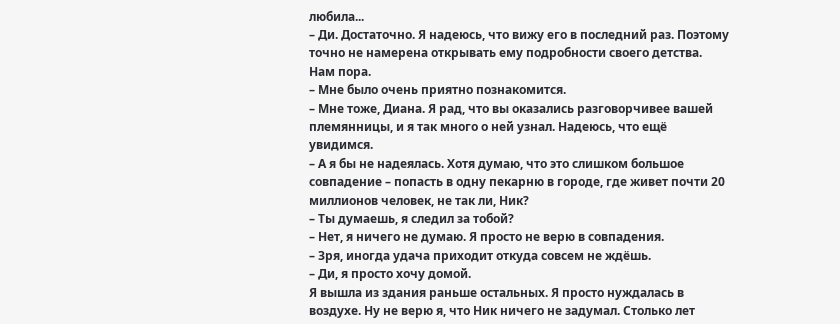любила...
– Ди. Достаточно. Я надеюсь, что вижу его в последний раз. Поэтому точно не намерена открывать ему подробности своего детства. Нам пора.
– Мне было очень приятно познакомится.
– Мне тоже, Диана. Я рад, что вы оказались разговорчивее вашей племянницы, и я так много о ней узнал. Надеюсь, что ещё увидимся.
– А я бы не надеялась. Хотя думаю, что это слишком большое совпадение – попасть в одну пекарню в городе, где живет почти 20 миллионов человек, не так ли, Ник?
– Ты думаешь, я следил за тобой?
– Нет, я ничего не думаю. Я просто не верю в совпадения.
– Зря, иногда удача приходит откуда совсем не ждёшь.
– Ди, я просто хочу домой.
Я вышла из здания раньше остальных. Я просто нуждалась в воздухе. Ну не верю я, что Ник ничего не задумал. Столько лет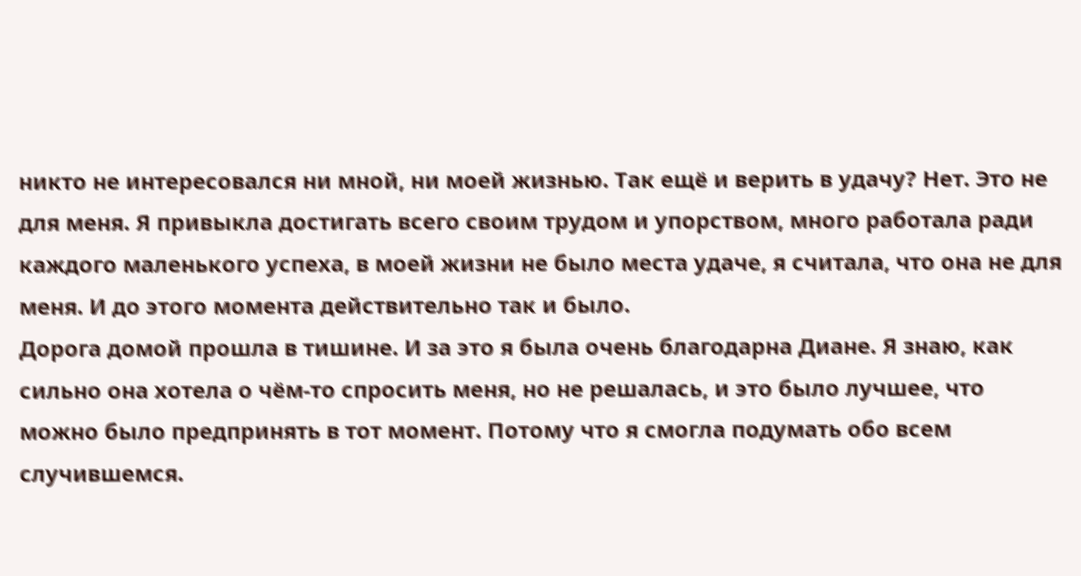никто не интересовался ни мной, ни моей жизнью. Так ещё и верить в удачу? Нет. Это не для меня. Я привыкла достигать всего своим трудом и упорством, много работала ради каждого маленького успеха, в моей жизни не было места удаче, я считала, что она не для меня. И до этого момента действительно так и было.
Дорога домой прошла в тишине. И за это я была очень благодарна Диане. Я знаю, как сильно она хотела о чём-то спросить меня, но не решалась, и это было лучшее, что можно было предпринять в тот момент. Потому что я смогла подумать обо всем случившемся.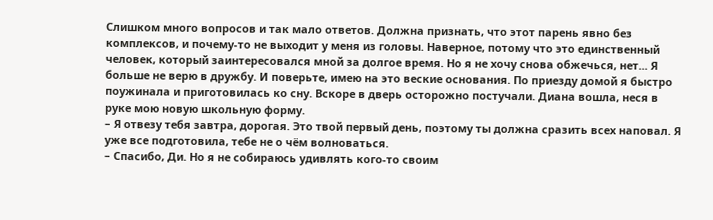Слишком много вопросов и так мало ответов. Должна признать, что этот парень явно без комплексов, и почему-то не выходит у меня из головы. Наверное, потому что это единственный человек, который заинтересовался мной за долгое время. Но я не хочу снова обжечься, нет... Я больше не верю в дружбу. И поверьте, имею на это веские основания. По приезду домой я быстро поужинала и приготовилась ко сну. Вскоре в дверь осторожно постучали. Диана вошла, неся в руке мою новую школьную форму.
– Я отвезу тебя завтра, дорогая. Это твой первый день, поэтому ты должна сразить всех наповал. Я уже все подготовила, тебе не о чём волноваться.
– Спасибо, Ди. Но я не собираюсь удивлять кого-то своим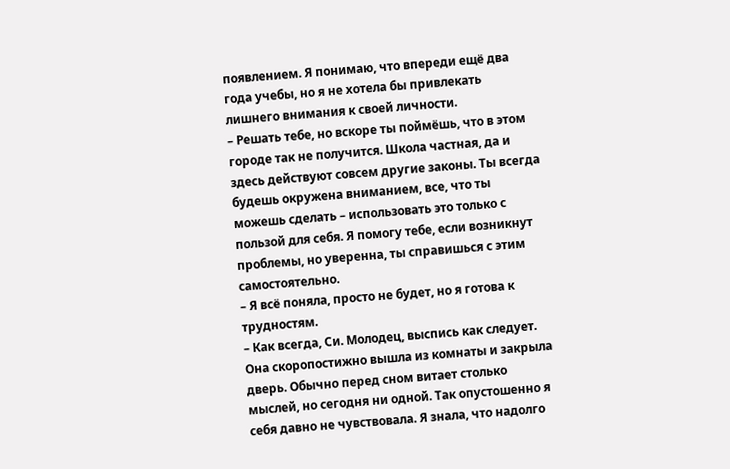появлением. Я понимаю, что впереди ещё два года учебы, но я не хотела бы привлекать лишнего внимания к своей личности.
– Решать тебе, но вскоре ты поймёшь, что в этом городе так не получится. Школа частная, да и здесь действуют совсем другие законы. Ты всегда будешь окружена вниманием, все, что ты можешь сделать – использовать это только с пользой для себя. Я помогу тебе, если возникнут проблемы, но уверенна, ты справишься с этим самостоятельно.
– Я всё поняла, просто не будет, но я готова к трудностям.
– Как всегда, Си. Молодец, выспись как следует.
Она скоропостижно вышла из комнаты и закрыла дверь. Обычно перед сном витает столько мыслей, но сегодня ни одной. Так опустошенно я себя давно не чувствовала. Я знала, что надолго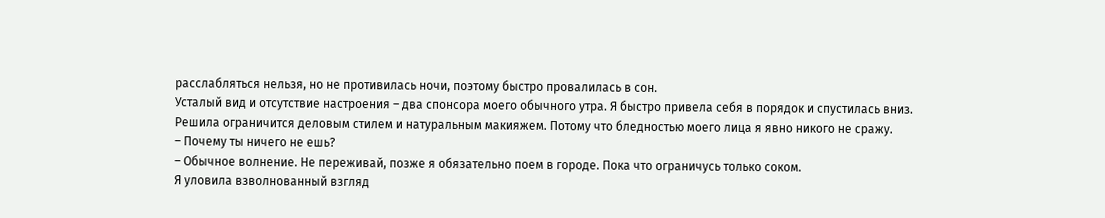расслабляться нельзя, но не противилась ночи, поэтому быстро провалилась в сон.
Усталый вид и отсутствие настроения – два спонсора моего обычного утра. Я быстро привела себя в порядок и спустилась вниз. Решила ограничится деловым стилем и натуральным макияжем. Потому что бледностью моего лица я явно никого не сражу.
– Почему ты ничего не ешь?
– Обычное волнение. Не переживай, позже я обязательно поем в городе. Пока что ограничусь только соком.
Я уловила взволнованный взгляд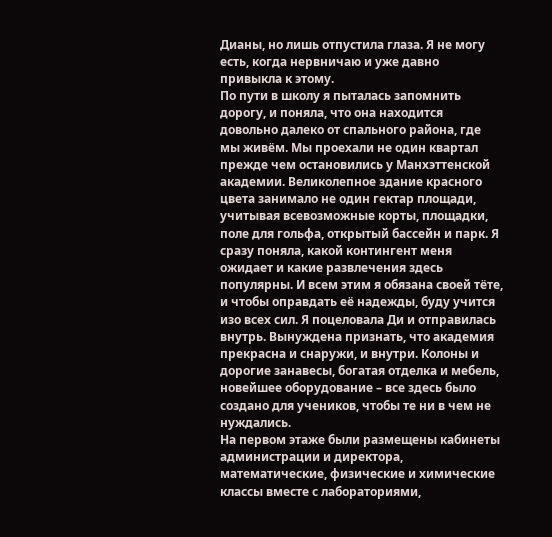Дианы, но лишь отпустила глаза. Я не могу есть, когда нервничаю и уже давно привыкла к этому.
По пути в школу я пыталась запомнить дорогу, и поняла, что она находится довольно далеко от спального района, где мы живём. Мы проехали не один квартал прежде чем остановились у Манхэттенской академии. Великолепное здание красного цвета занимало не один гектар площади, учитывая всевозможные корты, площадки, поле для гольфа, открытый бассейн и парк. Я сразу поняла, какой контингент меня ожидает и какие развлечения здесь популярны. И всем этим я обязана своей тёте, и чтобы оправдать её надежды, буду учится изо всех сил. Я поцеловала Ди и отправилась внутрь. Вынуждена признать, что академия прекрасна и снаружи, и внутри. Колоны и дорогие занавесы, богатая отделка и мебель, новейшее оборудование – все здесь было создано для учеников, чтобы те ни в чем не нуждались.
На первом этаже были размещены кабинеты администрации и директора, математические, физические и химические классы вместе с лабораториями,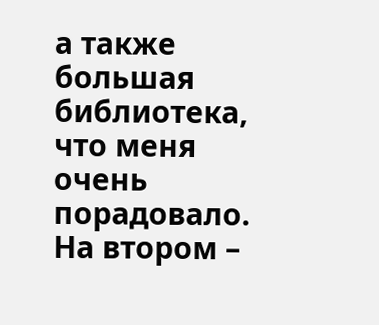а также большая библиотека, что меня очень порадовало. На втором –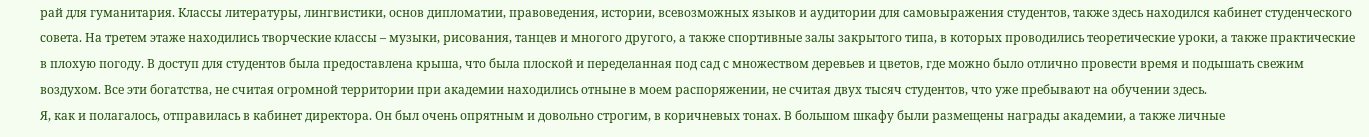рай для гуманитария. Классы литературы, лингвистики, основ дипломатии, правоведения, истории, всевозможных языков и аудитории для самовыражения студентов, также здесь находился кабинет студенческого совета. На третем этаже находились творческие классы – музыки, рисования, танцев и многого другого, а также спортивные залы закрытого типа, в которых проводились теоретические уроки, а также практические в плохую погоду. В доступ для студентов была предоставлена крыша, что была плоской и переделанная под сад с множеством деревьев и цветов, где можно было отлично провести время и подышать свежим воздухом. Все эти богатства, не считая огромной территории при академии находились отныне в моем распоряжении, не считая двух тысяч студентов, что уже пребывают на обучении здесь.
Я, как и полагалось, отправилась в кабинет директора. Он был очень опрятным и довольно строгим, в коричневых тонах. В большом шкафу были размещены награды академии, а также личные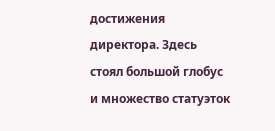достижения директора. Здесь стоял большой глобус и множество статуэток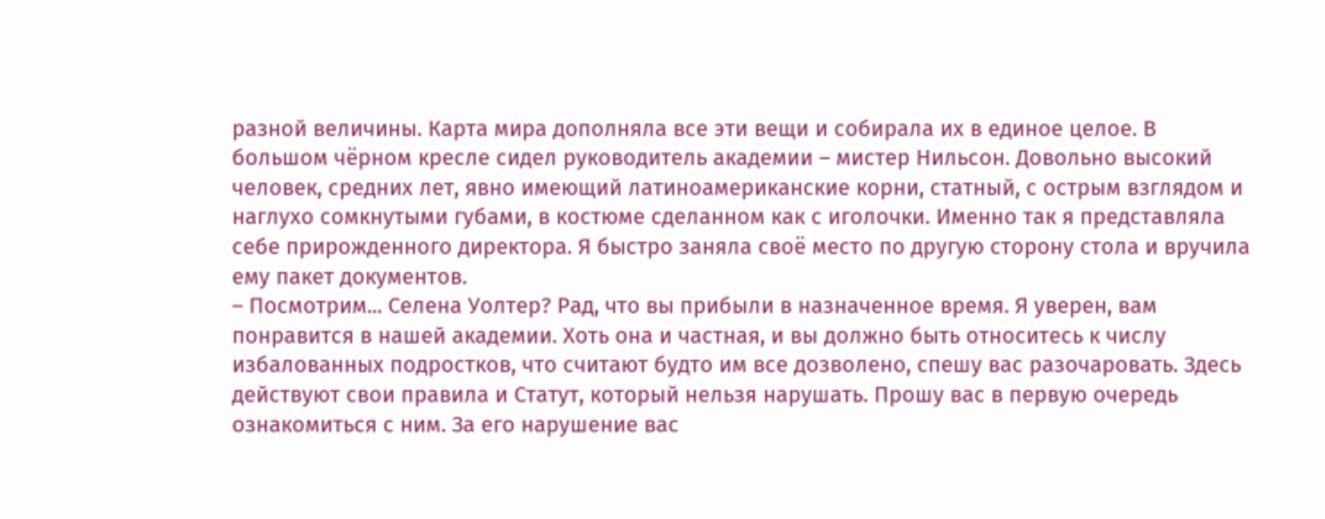разной величины. Карта мира дополняла все эти вещи и собирала их в единое целое. В большом чёрном кресле сидел руководитель академии – мистер Нильсон. Довольно высокий человек, средних лет, явно имеющий латиноамериканские корни, статный, с острым взглядом и наглухо сомкнутыми губами, в костюме сделанном как с иголочки. Именно так я представляла себе прирожденного директора. Я быстро заняла своё место по другую сторону стола и вручила ему пакет документов.
– Посмотрим... Селена Уолтер? Рад, что вы прибыли в назначенное время. Я уверен, вам понравится в нашей академии. Хоть она и частная, и вы должно быть относитесь к числу избалованных подростков, что считают будто им все дозволено, спешу вас разочаровать. Здесь действуют свои правила и Статут, который нельзя нарушать. Прошу вас в первую очередь ознакомиться с ним. За его нарушение вас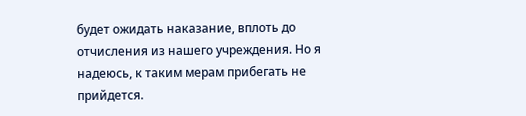будет ожидать наказание, вплоть до отчисления из нашего учреждения. Но я надеюсь, к таким мерам прибегать не прийдется.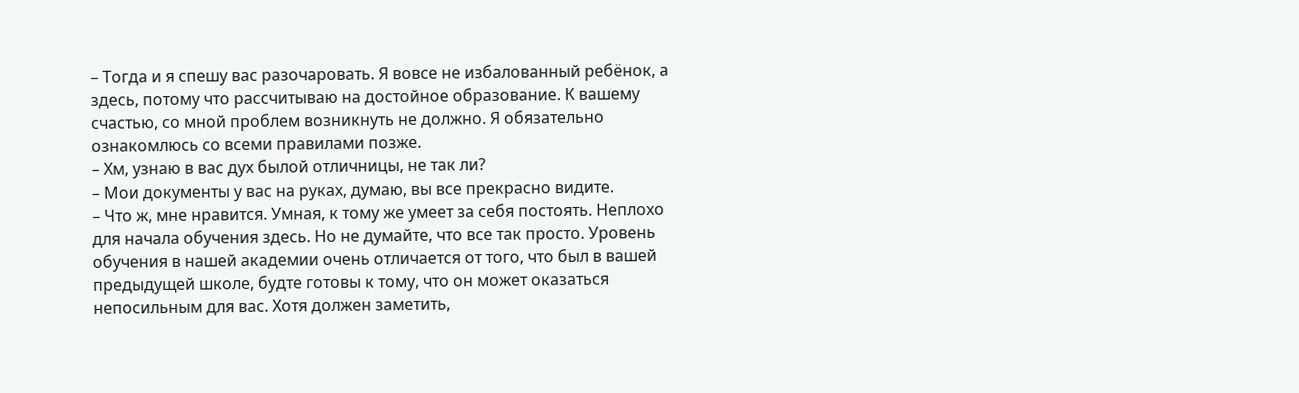– Тогда и я спешу вас разочаровать. Я вовсе не избалованный ребёнок, а здесь, потому что рассчитываю на достойное образование. К вашему счастью, со мной проблем возникнуть не должно. Я обязательно ознакомлюсь со всеми правилами позже.
– Хм, узнаю в вас дух былой отличницы, не так ли?
– Мои документы у вас на руках, думаю, вы все прекрасно видите.
– Что ж, мне нравится. Умная, к тому же умеет за себя постоять. Неплохо для начала обучения здесь. Но не думайте, что все так просто. Уровень обучения в нашей академии очень отличается от того, что был в вашей предыдущей школе, будте готовы к тому, что он может оказаться непосильным для вас. Хотя должен заметить,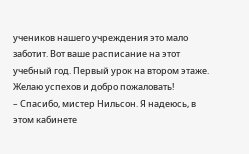учеников нашего учреждения это мало заботит. Вот ваше расписание на этот учебный год. Первый урок на втором этаже. Желаю успехов и добро пожаловать!
– Спасибо, мистер Нильсон. Я надеюсь, в этом кабинете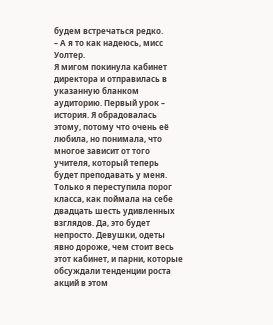будем встречаться редко.
– А я то как надеюсь, мисс Уолтер.
Я мигом покинула кабинет директора и отправилась в указанную бланком аудиторию. Первый урок – история. Я обрадовалась этому, потому что очень её любила, но понимала, что многое зависит от того учителя, который теперь будет преподавать у меня. Только я переступила порог класса, как поймала на себе двадцать шесть удивленных взглядов. Да, это будет непросто. Девушки, одеты явно дороже, чем стоит весь этот кабинет, и парни, которые обсуждали тенденции роста акций в этом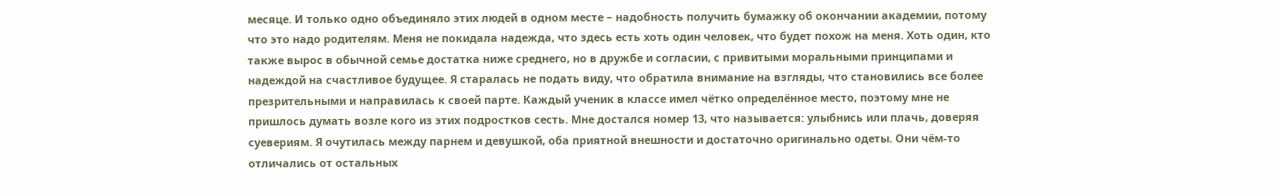месяце. И только одно объединяло этих людей в одном месте – надобность получить бумажку об окончании академии, потому что это надо родителям. Меня не покидала надежда, что здесь есть хоть один человек, что будет похож на меня. Хоть один, кто также вырос в обычной семье достатка ниже среднего, но в дружбе и согласии, с привитыми моральными принципами и надеждой на счастливое будущее. Я старалась не подать виду, что обратила внимание на взгляды, что становились все более презрительными и направилась к своей парте. Каждый ученик в классе имел чётко определённое место, поэтому мне не пришлось думать возле кого из этих подростков сесть. Мне достался номер 13, что называется: улыбнись или плачь, доверяя суевериям. Я очутилась между парнем и девушкой, оба приятной внешности и достаточно оригинально одеты. Они чём-то отличались от остальных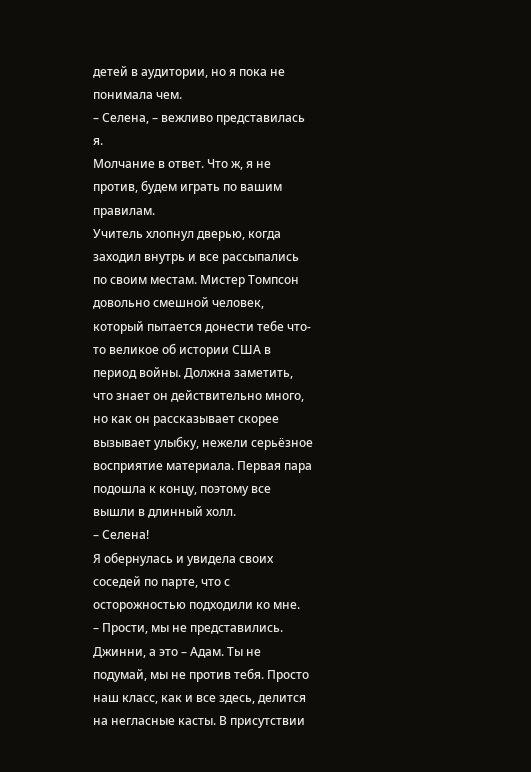детей в аудитории, но я пока не понимала чем.
– Селена, – вежливо представилась я.
Молчание в ответ. Что ж, я не против, будем играть по вашим правилам.
Учитель хлопнул дверью, когда заходил внутрь и все рассыпались по своим местам. Мистер Томпсон довольно смешной человек, который пытается донести тебе что-то великое об истории США в период войны. Должна заметить, что знает он действительно много, но как он рассказывает скорее вызывает улыбку, нежели серьёзное восприятие материала. Первая пара подошла к концу, поэтому все вышли в длинный холл.
– Селена!
Я обернулась и увидела своих соседей по парте, что с осторожностью подходили ко мне.
– Прости, мы не представились. Джинни, а это – Адам. Ты не подумай, мы не против тебя. Просто наш класс, как и все здесь, делится на негласные касты. В присутствии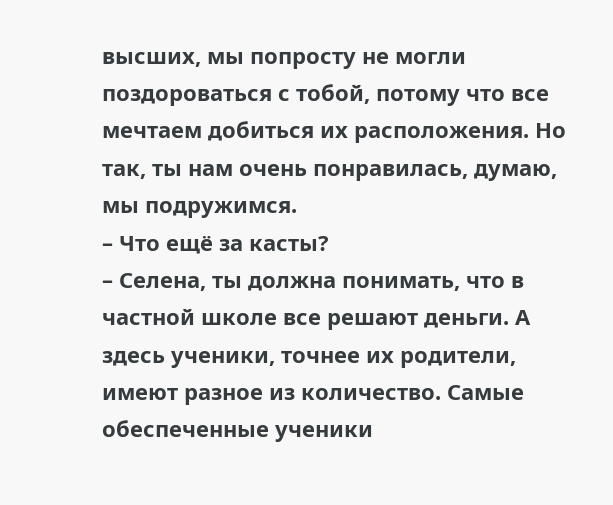высших, мы попросту не могли поздороваться с тобой, потому что все мечтаем добиться их расположения. Но так, ты нам очень понравилась, думаю, мы подружимся.
– Что ещё за касты?
– Селена, ты должна понимать, что в частной школе все решают деньги. А здесь ученики, точнее их родители, имеют разное из количество. Самые обеспеченные ученики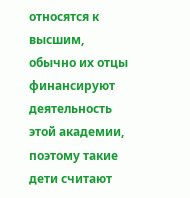относятся к высшим, обычно их отцы финансируют деятельность этой академии, поэтому такие дети считают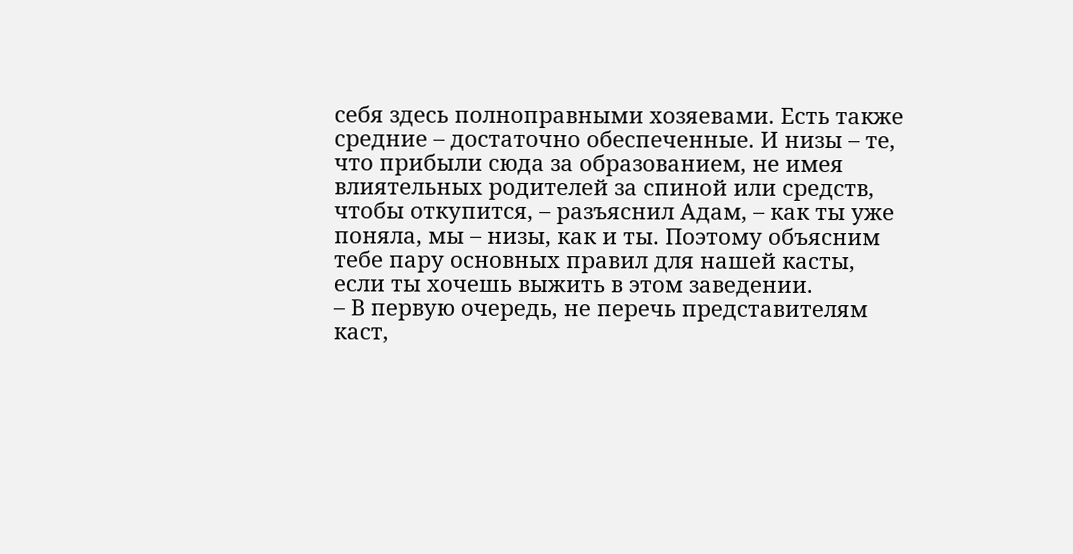себя здесь полноправными хозяевами. Есть также средние – достаточно обеспеченные. И низы – те, что прибыли сюда за образованием, не имея влиятельных родителей за спиной или средств, чтобы откупится, – разъяснил Адам, – как ты уже поняла, мы – низы, как и ты. Поэтому объясним тебе пару основных правил для нашей касты, если ты хочешь выжить в этом заведении.
– В первую очередь, не перечь представителям каст,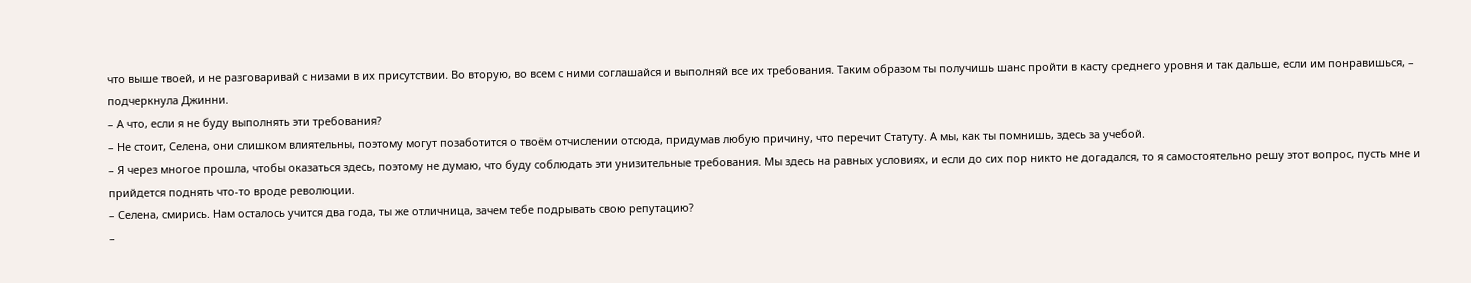что выше твоей, и не разговаривай с низами в их присутствии. Во вторую, во всем с ними соглашайся и выполняй все их требования. Таким образом ты получишь шанс пройти в касту среднего уровня и так дальше, если им понравишься, – подчеркнула Джинни.
– А что, если я не буду выполнять эти требования?
– Не стоит, Селена, они слишком влиятельны, поэтому могут позаботится о твоём отчислении отсюда, придумав любую причину, что перечит Статуту. А мы, как ты помнишь, здесь за учебой.
– Я через многое прошла, чтобы оказаться здесь, поэтому не думаю, что буду соблюдать эти унизительные требования. Мы здесь на равных условиях, и если до сих пор никто не догадался, то я самостоятельно решу этот вопрос, пусть мне и прийдется поднять что-то вроде революции.
– Селена, смирись. Нам осталось учится два года, ты же отличница, зачем тебе подрывать свою репутацию?
–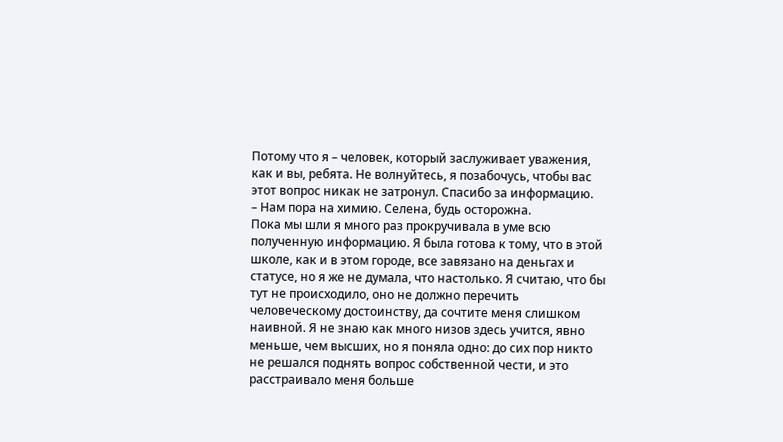Потому что я – человек, который заслуживает уважения, как и вы, ребята. Не волнуйтесь, я позабочусь, чтобы вас этот вопрос никак не затронул. Спасибо за информацию.
– Нам пора на химию. Селена, будь осторожна.
Пока мы шли я много раз прокручивала в уме всю полученную информацию. Я была готова к тому, что в этой школе, как и в этом городе, все завязано на деньгах и статусе, но я же не думала, что настолько. Я считаю, что бы тут не происходило, оно не должно перечить человеческому достоинству, да сочтите меня слишком наивной. Я не знаю как много низов здесь учится, явно меньше, чем высших, но я поняла одно: до сих пор никто не решался поднять вопрос собственной чести, и это расстраивало меня больше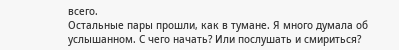всего.
Остальные пары прошли, как в тумане. Я много думала об услышанном. С чего начать? Или послушать и смириться?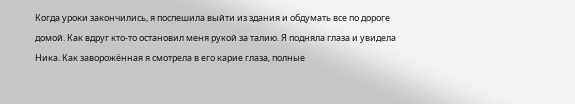Когда уроки закончились, я поспешила выйти из здания и обдумать все по дороге домой. Как вдруг кто-то остановил меня рукой за талию. Я подняла глаза и увидела Ника. Как заворожённая я смотрела в его карие глаза, полные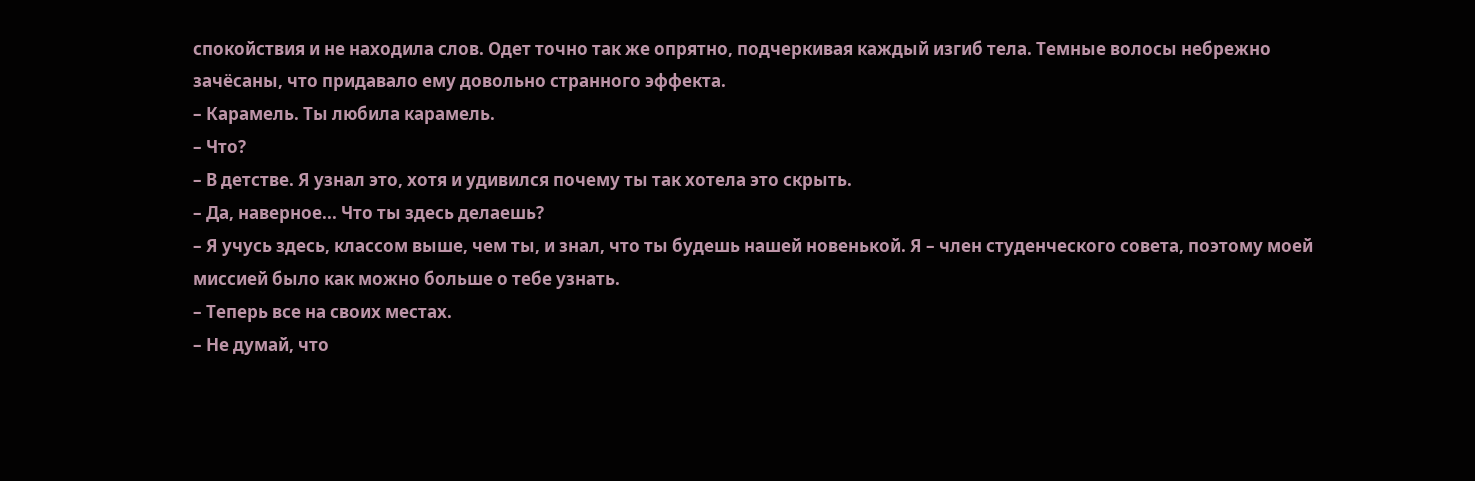спокойствия и не находила слов. Одет точно так же опрятно, подчеркивая каждый изгиб тела. Темные волосы небрежно зачёсаны, что придавало ему довольно странного эффекта.
– Карамель. Ты любила карамель.
– Что?
– В детстве. Я узнал это, хотя и удивился почему ты так хотела это скрыть.
– Да, наверное... Что ты здесь делаешь?
– Я учусь здесь, классом выше, чем ты, и знал, что ты будешь нашей новенькой. Я – член студенческого совета, поэтому моей миссией было как можно больше о тебе узнать.
– Теперь все на своих местах.
– Не думай, что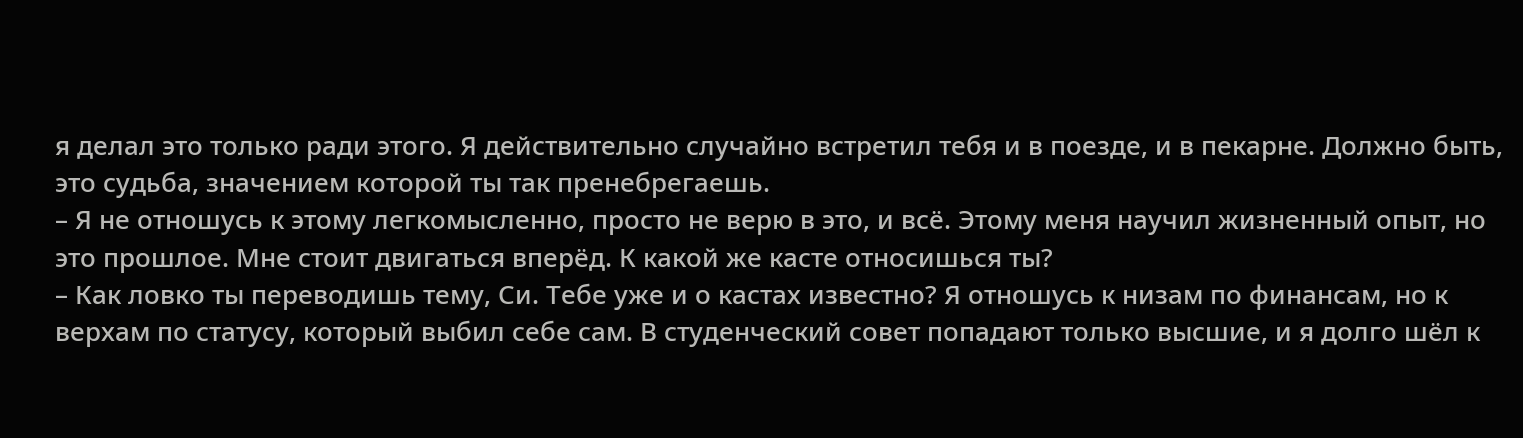я делал это только ради этого. Я действительно случайно встретил тебя и в поезде, и в пекарне. Должно быть, это судьба, значением которой ты так пренебрегаешь.
– Я не отношусь к этому легкомысленно, просто не верю в это, и всё. Этому меня научил жизненный опыт, но это прошлое. Мне стоит двигаться вперёд. К какой же касте относишься ты?
– Как ловко ты переводишь тему, Си. Тебе уже и о кастах известно? Я отношусь к низам по финансам, но к верхам по статусу, который выбил себе сам. В студенческий совет попадают только высшие, и я долго шёл к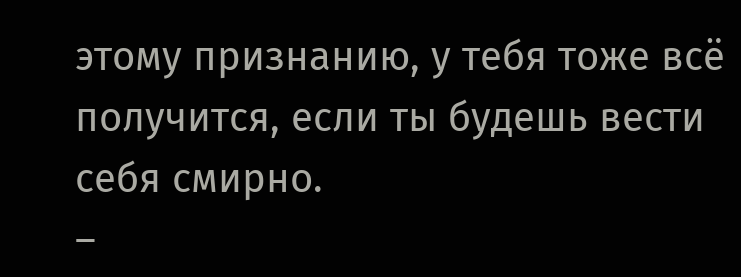этому признанию, у тебя тоже всё получится, если ты будешь вести себя смирно.
–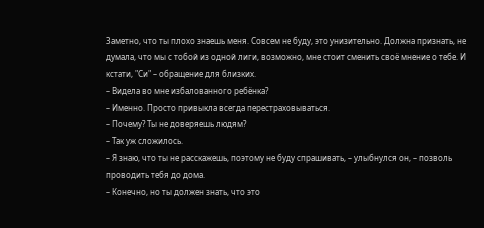Заметно, что ты плохо знаешь меня. Совсем не буду, это унизительно. Должна признать, не думала, что мы с тобой из одной лиги, возможно, мне стоит сменить своё мнение о тебе. И кстати, "Си" – обращение для близких.
– Видела во мне избалованного ребёнка?
– Именно. Просто привыкла всегда перестраховываться.
– Почему? Ты не доверяешь людям?
– Так уж сложилось.
– Я знаю, что ты не расскажешь, поэтому не буду спрашивать, – улыбнулся он, – позволь проводить тебя до дома.
– Конечно, но ты должен знать, что это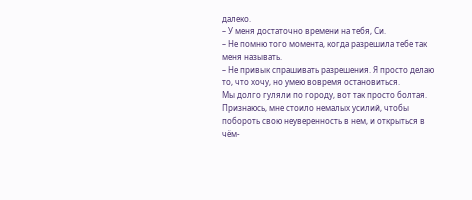далеко.
– У меня достаточно времени на тебя, Си.
– Не помню того момента, когда разрешила тебе так меня называть.
– Не привык спрашивать разрешения. Я просто делаю то, что хочу, но умею вовремя остановиться.
Мы долго гуляли по городу, вот так просто болтая. Признаюсь, мне стоило немалых усилий, чтобы побороть свою неуверенность в нем, и открыться в чём-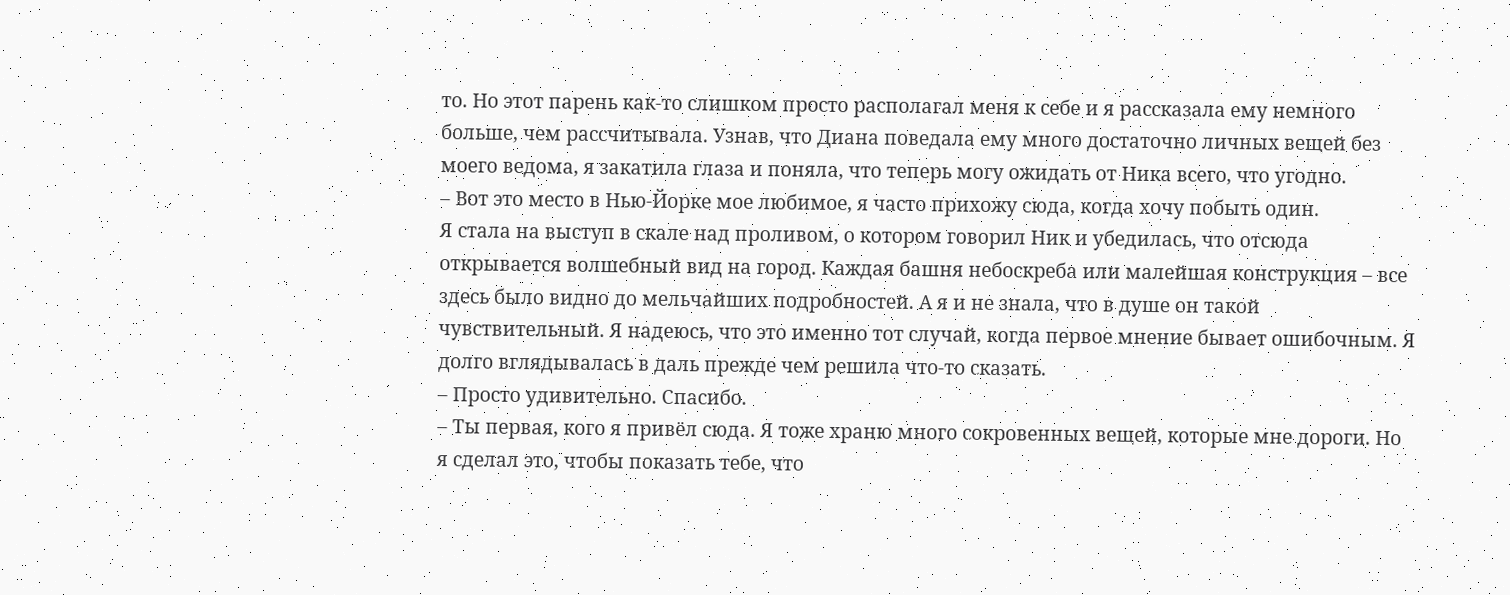то. Но этот парень как-то слишком просто располагал меня к себе и я рассказала ему немного больше, чем рассчитывала. Узнав, что Диана поведала ему много достаточно личных вещей без моего ведома, я закатила глаза и поняла, что теперь могу ожидать от Ника всего, что угодно.
– Вот это место в Нью-Йорке мое любимое, я часто прихожу сюда, когда хочу побыть один.
Я стала на выступ в скале над проливом, о котором говорил Ник и убедилась, что отсюда открывается волшебный вид на город. Каждая башня небоскреба или малейшая конструкция – все здесь было видно до мельчайших подробностей. А я и не знала, что в душе он такой чувствительный. Я надеюсь, что это именно тот случай, когда первое мнение бывает ошибочным. Я долго вглядывалась в даль прежде чем решила что-то сказать.
– Просто удивительно. Спасибо.
– Ты первая, кого я привёл сюда. Я тоже храню много сокровенных вещей, которые мне дороги. Но я сделал это, чтобы показать тебе, что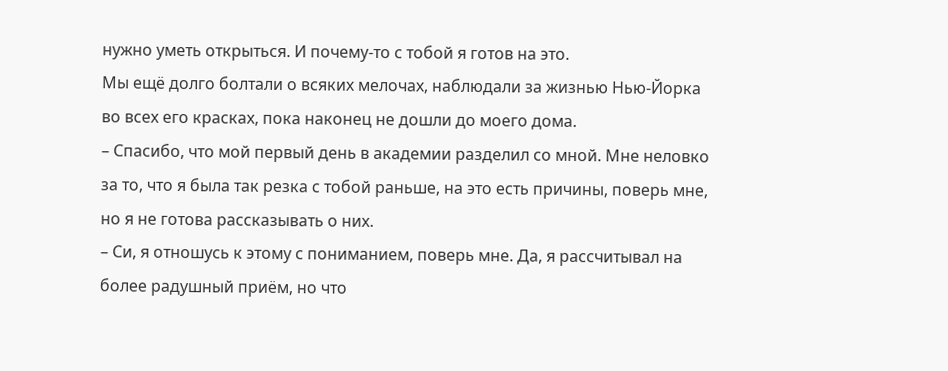нужно уметь открыться. И почему-то с тобой я готов на это.
Мы ещё долго болтали о всяких мелочах, наблюдали за жизнью Нью-Йорка во всех его красках, пока наконец не дошли до моего дома.
– Спасибо, что мой первый день в академии разделил со мной. Мне неловко за то, что я была так резка с тобой раньше, на это есть причины, поверь мне, но я не готова рассказывать о них.
– Си, я отношусь к этому с пониманием, поверь мне. Да, я рассчитывал на более радушный приём, но что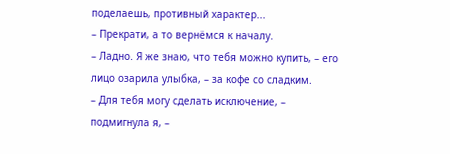поделаешь, противный характер...
– Прекрати, а то вернёмся к началу.
– Ладно. Я же знаю, что тебя можно купить, – его лицо озарила улыбка, – за кофе со сладким.
– Для тебя могу сделать исключение, – подмигнула я, –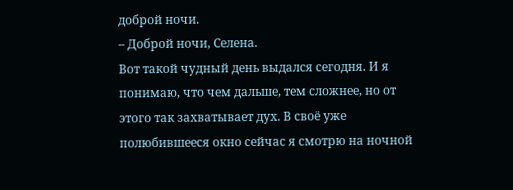доброй ночи.
– Доброй ночи, Селена.
Вот такой чудный день выдался сегодня. И я понимаю, что чем дальше, тем сложнее, но от этого так захватывает дух. В своё уже полюбившееся окно сейчас я смотрю на ночной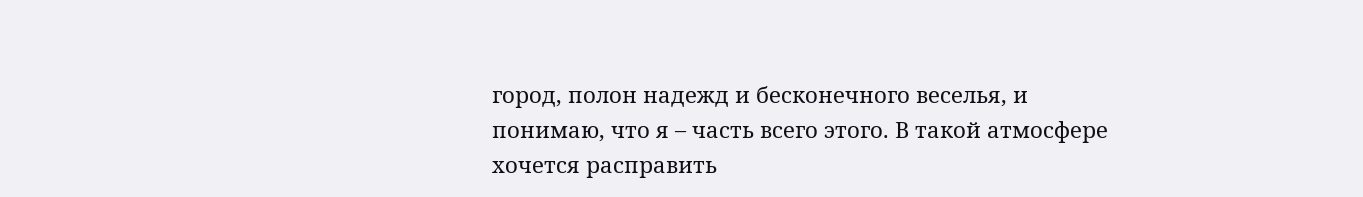город, полон надежд и бесконечного веселья, и понимаю, что я – часть всего этого. В такой атмосфере хочется расправить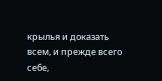крылья и доказать всем, и прежде всего себе,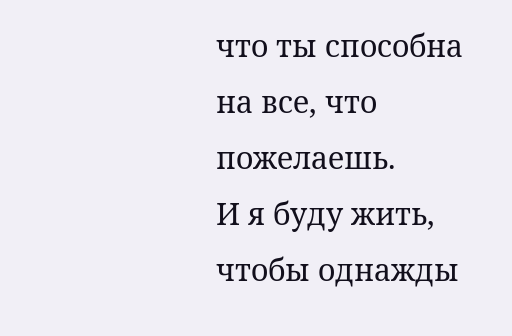что ты способна на все, что пожелаешь.
И я буду жить, чтобы однажды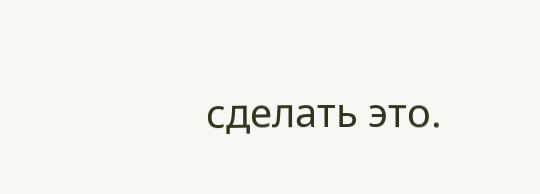сделать это.